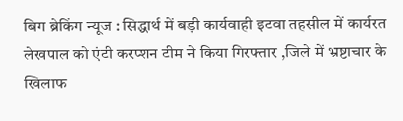बिग ब्रेकिंग न्यूज : सिद्धार्थ में बड़ी कार्यवाही इटवा तहसील में कार्यरत लेखपाल को एंटी करप्शन टीम ने किया गिरफ्तार ,जिले में भ्रष्टाचार के खिलाफ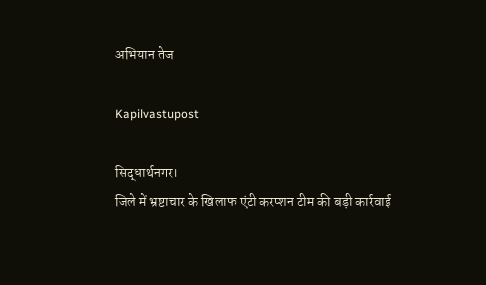अभियान तेज

Kapilvastupost

सिद्धार्थनगर।
जिले में भ्रष्टाचार के खिलाफ एंटी करप्शन टीम की बड़ी कार्रवाई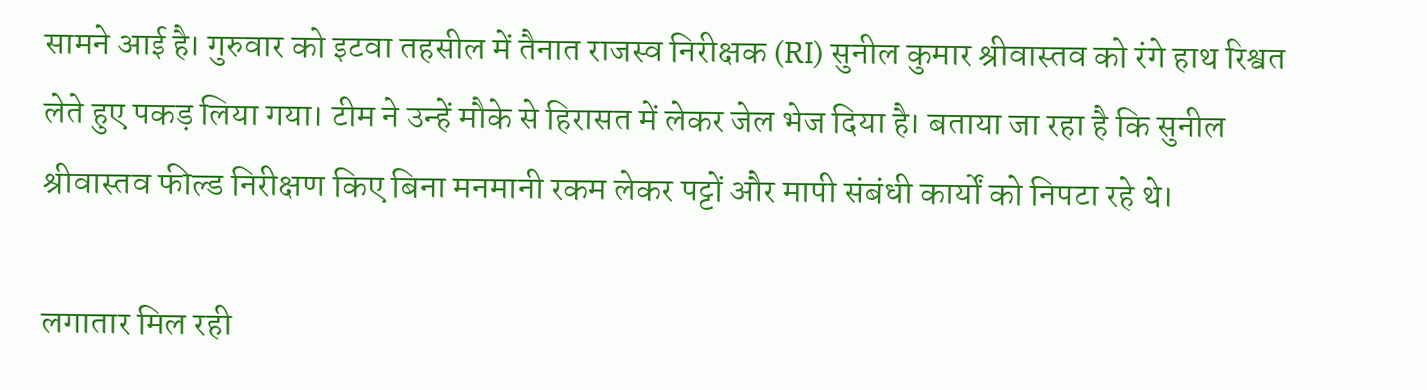सामने आई है। गुरुवार को इटवा तहसील में तैनात राजस्व निरीक्षक (RI) सुनील कुमार श्रीवास्तव को रंगे हाथ रिश्वत लेते हुए पकड़ लिया गया। टीम ने उन्हें मौके से हिरासत में लेकर जेल भेज दिया है। बताया जा रहा है कि सुनील श्रीवास्तव फील्ड निरीक्षण किए बिना मनमानी रकम लेकर पट्टों और मापी संबंधी कार्यों को निपटा रहे थे।

लगातार मिल रही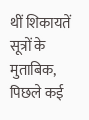थीं शिकायतें
सूत्रों के मुताबिक, पिछले कई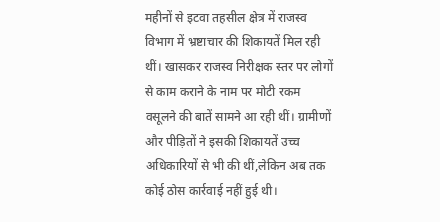महीनों से इटवा तहसील क्षेत्र में राजस्व विभाग में भ्रष्टाचार की शिकायतें मिल रही थीं। खासकर राजस्व निरीक्षक स्तर पर लोगों से काम कराने के नाम पर मोटी रकम वसूलने की बातें सामने आ रही थीं। ग्रामीणों और पीड़ितों ने इसकी शिकायतें उच्च अधिकारियों से भी की थीं,लेकिन अब तक कोई ठोस कार्रवाई नहीं हुई थी।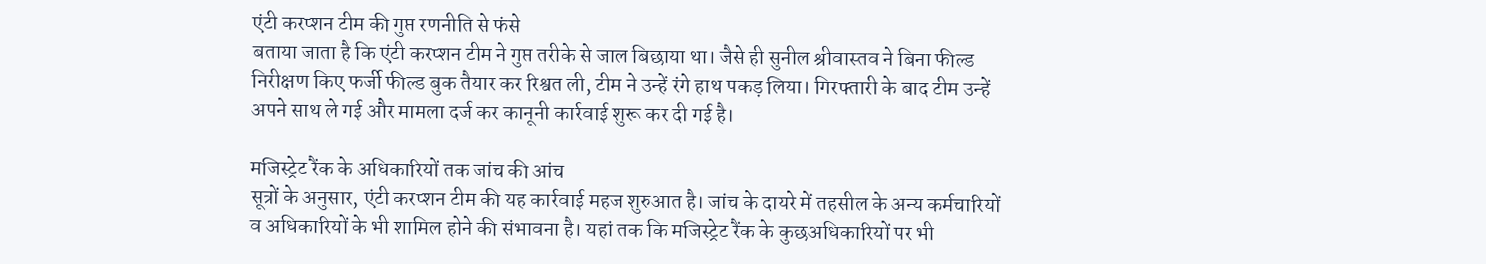एंटी करप्शन टीम की गुप्त रणनीति से फंसे
बताया जाता है कि एंटी करप्शन टीम ने गुप्त तरीके से जाल बिछाया था। जैसे ही सुनील श्रीवास्तव ने बिना फील्ड निरीक्षण किए फर्जी फील्ड बुक तैयार कर रिश्वत ली, टीम ने उन्हें रंगे हाथ पकड़ लिया। गिरफ्तारी के बाद टीम उन्हें अपने साथ ले गई और मामला दर्ज कर कानूनी कार्रवाई शुरू कर दी गई है।

मजिस्ट्रेट रैंक के अधिकारियों तक जांच की आंच
सूत्रों के अनुसार, एंटी करप्शन टीम की यह कार्रवाई महज शुरुआत है। जांच के दायरे में तहसील के अन्य कर्मचारियों व अधिकारियों के भी शामिल होने की संभावना है। यहां तक कि मजिस्ट्रेट रैंक के कुछअधिकारियों पर भी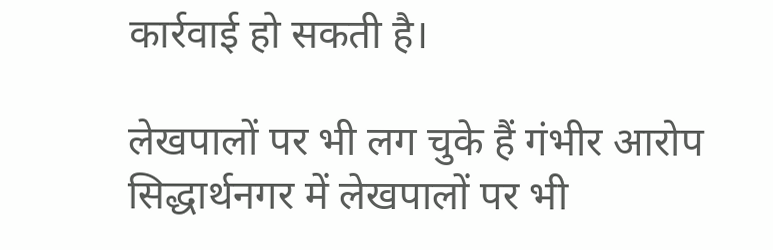कार्रवाई हो सकती है।

लेखपालों पर भी लग चुके हैं गंभीर आरोप
सिद्धार्थनगर में लेखपालों पर भी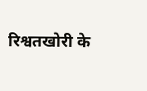रिश्वतखोरी के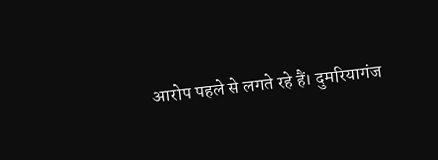आरोप पहले से लगते रहे हैं। दुमरियागंज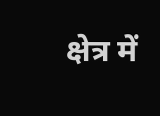क्षेत्र में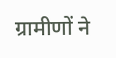ग्रामीणों ने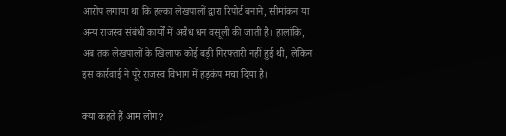आरोप लगाया था कि हल्का लेखपालों द्वारा रिपोर्ट बनाने, सीमांकन या अन्य राजस्व संबंधी कार्यों में अवैध धन वसूली की जाती है। हालांकि, अब तक लेखपालों के खिलाफ कोई बड़ी गिरफ्तारी नहीं हुई थी, लेकिन इस कार्रवाई ने पूरे राजस्व विभाग में हड़कंप मचा दिया है।

क्या कहते हैं आम लोग?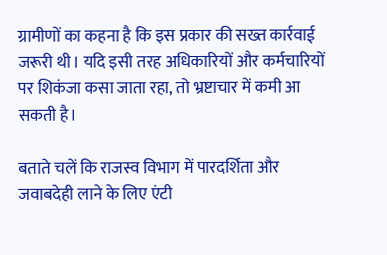ग्रामीणों का कहना है कि इस प्रकार की सख्त कार्रवाई जरूरी थी। यदि इसी तरह अधिकारियों और कर्मचारियों पर शिकंजा कसा जाता रहा, तो भ्रष्टाचार में कमी आ सकती है।

बताते चलें कि राजस्व विभाग में पारदर्शिता और जवाबदेही लाने के लिए एंटी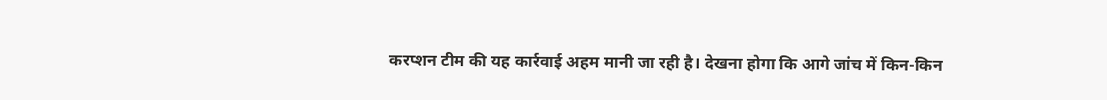करप्शन टीम की यह कार्रवाई अहम मानी जा रही है। देखना होगा कि आगे जांच में किन-किन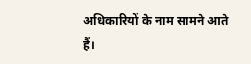अधिकारियों के नाम सामने आते हैं।